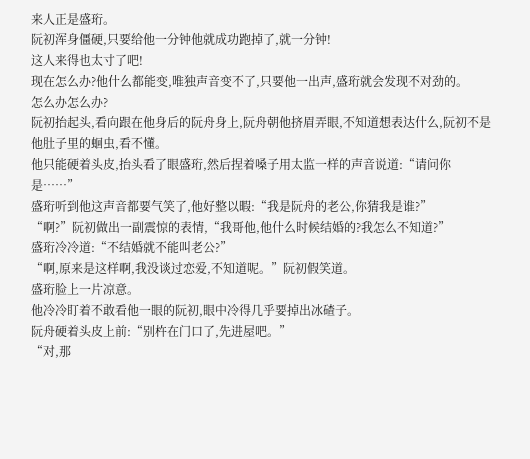来人正是盛珩。
阮初浑身僵硬,只要给他一分钟他就成功跑掉了,就一分钟!
这人来得也太寸了吧!
现在怎么办?他什么都能变,唯独声音变不了,只要他一出声,盛珩就会发现不对劲的。
怎么办怎么办?
阮初抬起头,看向跟在他身后的阮舟身上,阮舟朝他挤眉弄眼,不知道想表达什么,阮初不是他肚子里的蛔虫,看不懂。
他只能硬着头皮,抬头看了眼盛珩,然后捏着嗓子用太监一样的声音说道:“请问你是……”
盛珩听到他这声音都要气笑了,他好整以暇:“我是阮舟的老公,你猜我是谁?”
“啊?”阮初做出一副震惊的表情,“我哥他,他什么时候结婚的?我怎么不知道?”
盛珩冷冷道:“不结婚就不能叫老公?”
“啊,原来是这样啊,我没谈过恋爱,不知道呢。”阮初假笑道。
盛珩脸上一片凉意。
他冷冷盯着不敢看他一眼的阮初,眼中冷得几乎要掉出冰碴子。
阮舟硬着头皮上前:“别杵在门口了,先进屋吧。”
“对,那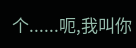个......呃,我叫你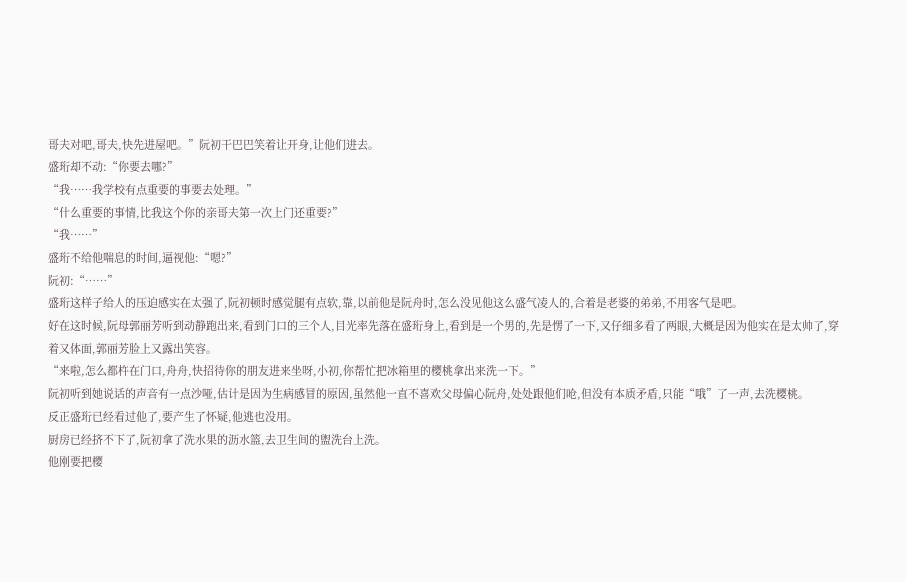哥夫对吧,哥夫,快先进屋吧。”阮初干巴巴笑着让开身,让他们进去。
盛珩却不动:“你要去哪?”
“我……我学校有点重要的事要去处理。”
“什么重要的事情,比我这个你的亲哥夫第一次上门还重要?”
“我……”
盛珩不给他喘息的时间,逼视他:“嗯?”
阮初:“……”
盛珩这样子给人的压迫感实在太强了,阮初顿时感觉腿有点软,靠,以前他是阮舟时,怎么没见他这么盛气凌人的,合着是老婆的弟弟,不用客气是吧。
好在这时候,阮母郭丽芳听到动静跑出来,看到门口的三个人,目光率先落在盛珩身上,看到是一个男的,先是愣了一下,又仔细多看了两眼,大概是因为他实在是太帅了,穿着又体面,郭丽芳脸上又露出笑容。
“来啦,怎么都杵在门口,舟舟,快招待你的朋友进来坐呀,小初,你帮忙把冰箱里的樱桃拿出来洗一下。”
阮初听到她说话的声音有一点沙哑,估计是因为生病感冒的原因,虽然他一直不喜欢父母偏心阮舟,处处跟他们呛,但没有本质矛盾,只能“哦”了一声,去洗樱桃。
反正盛珩已经看过他了,要产生了怀疑,他逃也没用。
厨房已经挤不下了,阮初拿了洗水果的沥水篮,去卫生间的盥洗台上洗。
他刚要把樱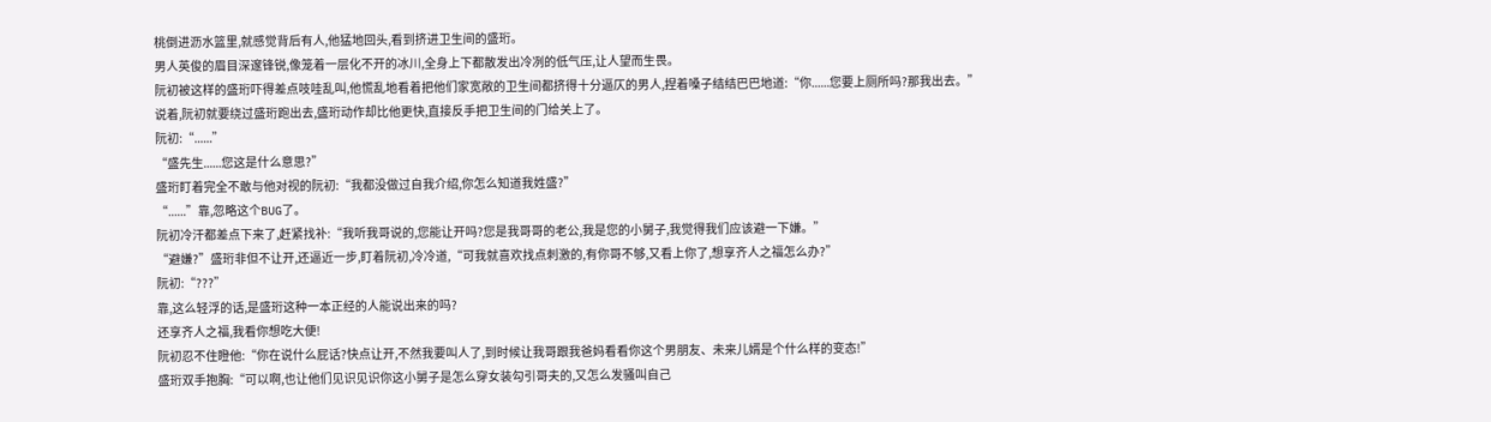桃倒进沥水篮里,就感觉背后有人,他猛地回头,看到挤进卫生间的盛珩。
男人英俊的眉目深邃锋锐,像笼着一层化不开的冰川,全身上下都散发出冷冽的低气压,让人望而生畏。
阮初被这样的盛珩吓得差点吱哇乱叫,他慌乱地看着把他们家宽敞的卫生间都挤得十分逼仄的男人,捏着嗓子结结巴巴地道:“你......您要上厕所吗?那我出去。”
说着,阮初就要绕过盛珩跑出去,盛珩动作却比他更快,直接反手把卫生间的门给关上了。
阮初:“......”
“盛先生......您这是什么意思?”
盛珩盯着完全不敢与他对视的阮初:“我都没做过自我介绍,你怎么知道我姓盛?”
“......”靠,忽略这个BUG了。
阮初冷汗都差点下来了,赶紧找补:“我听我哥说的,您能让开吗?您是我哥哥的老公,我是您的小舅子,我觉得我们应该避一下嫌。”
“避嫌?”盛珩非但不让开,还逼近一步,盯着阮初,冷冷道,“可我就喜欢找点刺激的,有你哥不够,又看上你了,想享齐人之福怎么办?”
阮初:“???”
靠,这么轻浮的话,是盛珩这种一本正经的人能说出来的吗?
还享齐人之福,我看你想吃大便!
阮初忍不住瞪他:“你在说什么屁话?快点让开,不然我要叫人了,到时候让我哥跟我爸妈看看你这个男朋友、未来儿婿是个什么样的变态!”
盛珩双手抱胸:“可以啊,也让他们见识见识你这小舅子是怎么穿女装勾引哥夫的,又怎么发骚叫自己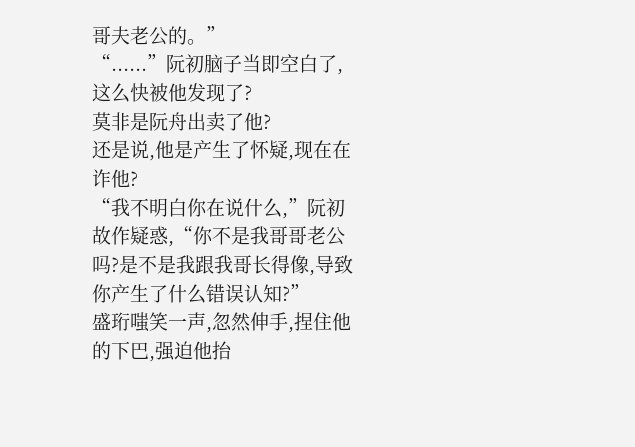哥夫老公的。”
“......”阮初脑子当即空白了,这么快被他发现了?
莫非是阮舟出卖了他?
还是说,他是产生了怀疑,现在在诈他?
“我不明白你在说什么,”阮初故作疑惑,“你不是我哥哥老公吗?是不是我跟我哥长得像,导致你产生了什么错误认知?”
盛珩嗤笑一声,忽然伸手,捏住他的下巴,强迫他抬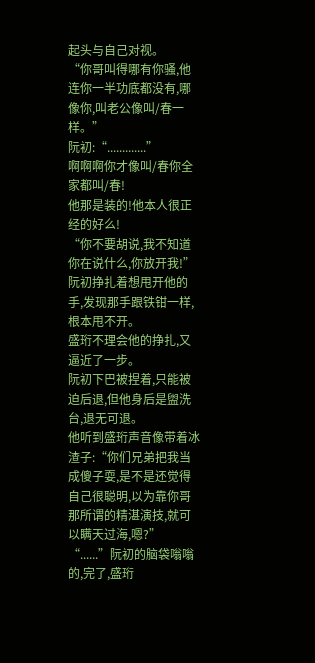起头与自己对视。
“你哥叫得哪有你骚,他连你一半功底都没有,哪像你,叫老公像叫/春一样。”
阮初:“.............”
啊啊啊你才像叫/春你全家都叫/春!
他那是装的!他本人很正经的好么!
“你不要胡说,我不知道你在说什么,你放开我!”阮初挣扎着想甩开他的手,发现那手跟铁钳一样,根本甩不开。
盛珩不理会他的挣扎,又逼近了一步。
阮初下巴被捏着,只能被迫后退,但他身后是盥洗台,退无可退。
他听到盛珩声音像带着冰渣子:“你们兄弟把我当成傻子耍,是不是还觉得自己很聪明,以为靠你哥那所谓的精湛演技,就可以瞒天过海,嗯?”
“......”阮初的脑袋嗡嗡的,完了,盛珩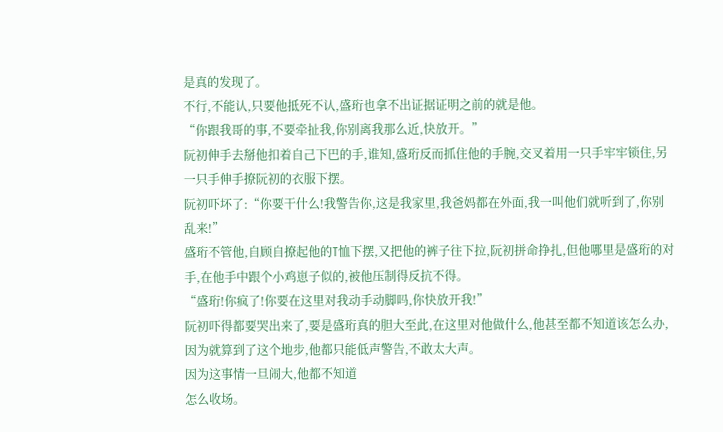是真的发现了。
不行,不能认,只要他抵死不认,盛珩也拿不出证据证明之前的就是他。
“你跟我哥的事,不要牵扯我,你别离我那么近,快放开。”
阮初伸手去掰他扣着自己下巴的手,谁知,盛珩反而抓住他的手腕,交叉着用一只手牢牢锁住,另一只手伸手撩阮初的衣服下摆。
阮初吓坏了:“你要干什么!我警告你,这是我家里,我爸妈都在外面,我一叫他们就听到了,你别乱来!”
盛珩不管他,自顾自撩起他的T恤下摆,又把他的裤子往下拉,阮初拼命挣扎,但他哪里是盛珩的对手,在他手中跟个小鸡崽子似的,被他压制得反抗不得。
“盛珩!你疯了!你要在这里对我动手动脚吗,你快放开我!”
阮初吓得都要哭出来了,要是盛珩真的胆大至此,在这里对他做什么,他甚至都不知道该怎么办,因为就算到了这个地步,他都只能低声警告,不敢太大声。
因为这事情一旦闹大,他都不知道
怎么收场。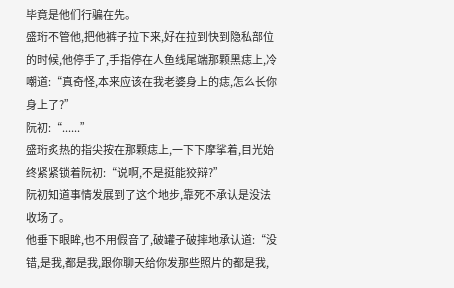毕竟是他们行骗在先。
盛珩不管他,把他裤子拉下来,好在拉到快到隐私部位的时候,他停手了,手指停在人鱼线尾端那颗黑痣上,冷嘲道:“真奇怪,本来应该在我老婆身上的痣,怎么长你身上了?”
阮初:“......”
盛珩炙热的指尖按在那颗痣上,一下下摩挲着,目光始终紧紧锁着阮初:“说啊,不是挺能狡辩?”
阮初知道事情发展到了这个地步,靠死不承认是没法收场了。
他垂下眼眸,也不用假音了,破罐子破摔地承认道:“没错,是我,都是我,跟你聊天给你发那些照片的都是我,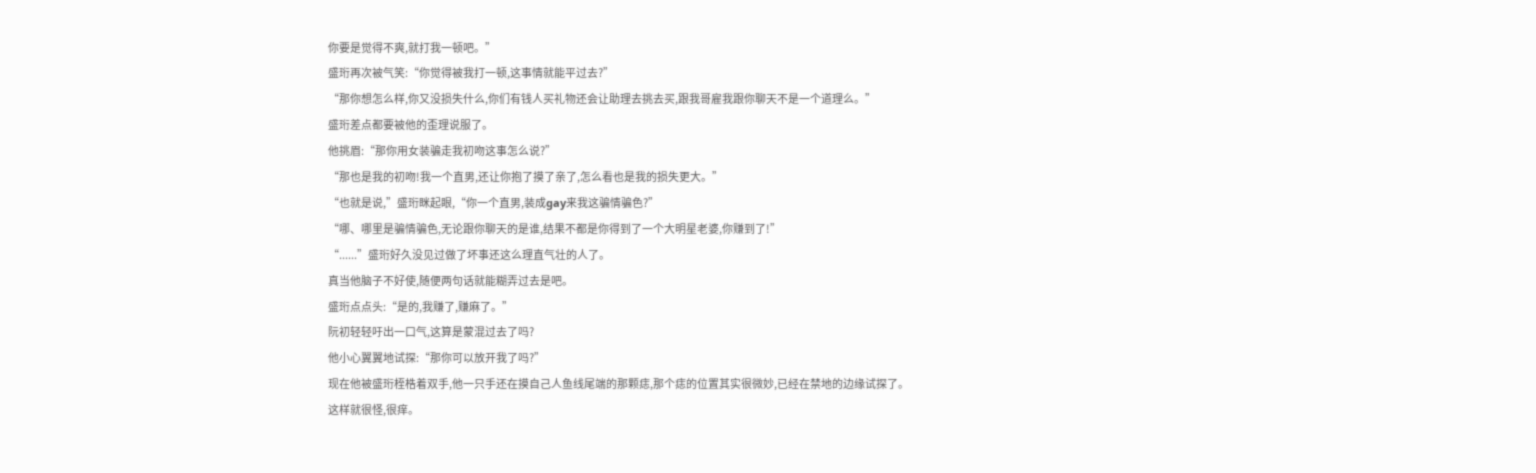你要是觉得不爽,就打我一顿吧。”
盛珩再次被气笑:“你觉得被我打一顿,这事情就能平过去?”
“那你想怎么样,你又没损失什么,你们有钱人买礼物还会让助理去挑去买,跟我哥雇我跟你聊天不是一个道理么。”
盛珩差点都要被他的歪理说服了。
他挑眉:“那你用女装骗走我初吻这事怎么说?”
“那也是我的初吻!我一个直男,还让你抱了摸了亲了,怎么看也是我的损失更大。”
“也就是说,”盛珩眯起眼,“你一个直男,装成gay来我这骗情骗色?”
“哪、哪里是骗情骗色,无论跟你聊天的是谁,结果不都是你得到了一个大明星老婆,你赚到了!”
“......”盛珩好久没见过做了坏事还这么理直气壮的人了。
真当他脑子不好使,随便两句话就能糊弄过去是吧。
盛珩点点头:“是的,我赚了,赚麻了。”
阮初轻轻吁出一口气,这算是蒙混过去了吗?
他小心翼翼地试探:“那你可以放开我了吗?”
现在他被盛珩桎梏着双手,他一只手还在摸自己人鱼线尾端的那颗痣,那个痣的位置其实很微妙,已经在禁地的边缘试探了。
这样就很怪,很痒。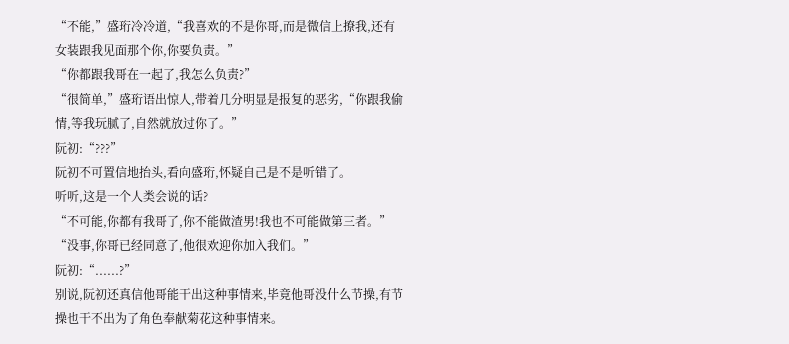“不能,”盛珩冷冷道,“我喜欢的不是你哥,而是微信上撩我,还有女装跟我见面那个你,你要负责。”
“你都跟我哥在一起了,我怎么负责?”
“很简单,”盛珩语出惊人,带着几分明显是报复的恶劣,“你跟我偷情,等我玩腻了,自然就放过你了。”
阮初:“???”
阮初不可置信地抬头,看向盛珩,怀疑自己是不是听错了。
听听,这是一个人类会说的话?
“不可能,你都有我哥了,你不能做渣男!我也不可能做第三者。”
“没事,你哥已经同意了,他很欢迎你加入我们。”
阮初:“......?”
别说,阮初还真信他哥能干出这种事情来,毕竟他哥没什么节操,有节操也干不出为了角色奉献菊花这种事情来。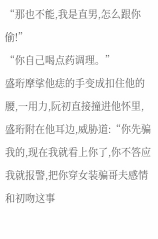“那也不能,我是直男,怎么跟你偷!”
“你自己喝点药调理。”
盛珩摩挲他痣的手变成扣住他的腰,一用力,阮初直接撞进他怀里,盛珩附在他耳边,威胁道:“你先骗我的,现在我就看上你了,你不答应我就报警,把你穿女装骗哥夫感情和初吻这事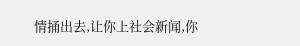情捅出去,让你上社会新闻,你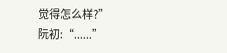觉得怎么样?”
阮初:“......”